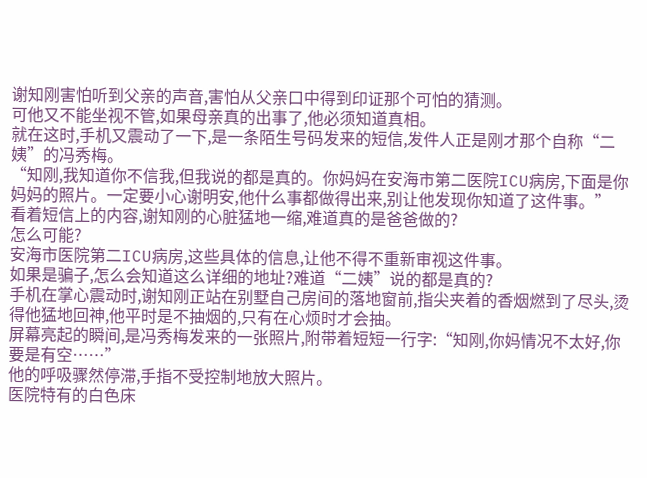谢知刚害怕听到父亲的声音,害怕从父亲口中得到印证那个可怕的猜测。
可他又不能坐视不管,如果母亲真的出事了,他必须知道真相。
就在这时,手机又震动了一下,是一条陌生号码发来的短信,发件人正是刚才那个自称“二姨”的冯秀梅。
“知刚,我知道你不信我,但我说的都是真的。你妈妈在安海市第二医院ICU病房,下面是你妈妈的照片。一定要小心谢明安,他什么事都做得出来,别让他发现你知道了这件事。”
看着短信上的内容,谢知刚的心脏猛地一缩,难道真的是爸爸做的?
怎么可能?
安海市医院第二ICU病房,这些具体的信息,让他不得不重新审视这件事。
如果是骗子,怎么会知道这么详细的地址?难道“二姨”说的都是真的?
手机在掌心震动时,谢知刚正站在别墅自己房间的落地窗前,指尖夹着的香烟燃到了尽头,烫得他猛地回神,他平时是不抽烟的,只有在心烦时才会抽。
屏幕亮起的瞬间,是冯秀梅发来的一张照片,附带着短短一行字:“知刚,你妈情况不太好,你要是有空……”
他的呼吸骤然停滞,手指不受控制地放大照片。
医院特有的白色床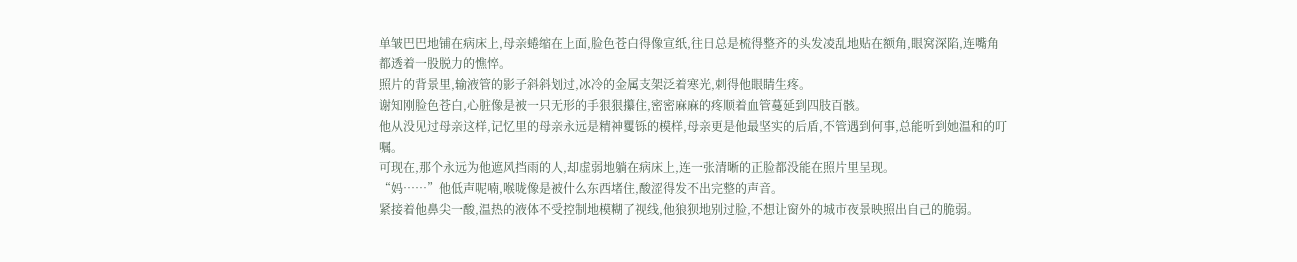单皱巴巴地铺在病床上,母亲蜷缩在上面,脸色苍白得像宣纸,往日总是梳得整齐的头发凌乱地贴在额角,眼窝深陷,连嘴角都透着一股脱力的憔悴。
照片的背景里,输液管的影子斜斜划过,冰冷的金属支架泛着寒光,刺得他眼睛生疼。
谢知刚脸色苍白,心脏像是被一只无形的手狠狠攥住,密密麻麻的疼顺着血管蔓延到四肢百骸。
他从没见过母亲这样,记忆里的母亲永远是精神矍铄的模样,母亲更是他最坚实的后盾,不管遇到何事,总能听到她温和的叮嘱。
可现在,那个永远为他遮风挡雨的人,却虚弱地躺在病床上,连一张清晰的正脸都没能在照片里呈现。
“妈……”他低声呢喃,喉咙像是被什么东西堵住,酸涩得发不出完整的声音。
紧接着他鼻尖一酸,温热的液体不受控制地模糊了视线,他狼狈地别过脸,不想让窗外的城市夜景映照出自己的脆弱。